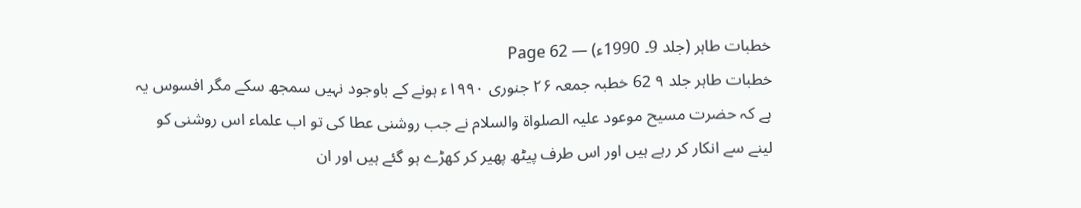خطبات طاہر (جلد 9۔ 1990ء) — Page 62
خطبات طاہر جلد ۹ 62 خطبہ جمعہ ۲۶ جنوری ۱۹۹۰ء ہونے کے باوجود نہیں سمجھ سکے مگر افسوس یہ ہے کہ حضرت مسیح موعود علیہ الصلواۃ والسلام نے جب روشنی عطا کی تو اب علماء اس روشنی کو لینے سے انکار کر رہے ہیں اور اس طرف پیٹھ پھیر کر کھڑے ہو گئے ہیں اور ان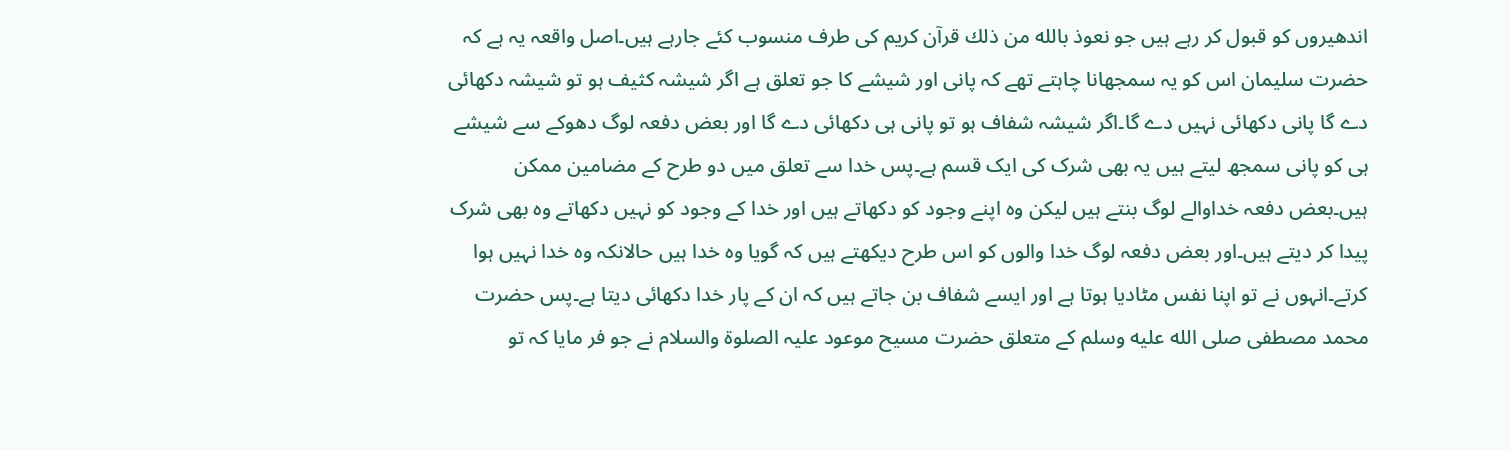اندھیروں کو قبول کر رہے ہیں جو نعوذ بالله من ذلك قرآن کریم کی طرف منسوب کئے جارہے ہیں۔اصل واقعہ یہ ہے کہ حضرت سلیمان اس کو یہ سمجھانا چاہتے تھے کہ پانی اور شیشے کا جو تعلق ہے اگر شیشہ کثیف ہو تو شیشہ دکھائی دے گا پانی دکھائی نہیں دے گا۔اگر شیشہ شفاف ہو تو پانی ہی دکھائی دے گا اور بعض دفعہ لوگ دھوکے سے شیشے ہی کو پانی سمجھ لیتے ہیں یہ بھی شرک کی ایک قسم ہے۔پس خدا سے تعلق میں دو طرح کے مضامین ممکن ہیں۔بعض دفعہ خداوالے لوگ بنتے ہیں لیکن وہ اپنے وجود کو دکھاتے ہیں اور خدا کے وجود کو نہیں دکھاتے وہ بھی شرک پیدا کر دیتے ہیں۔اور بعض دفعہ لوگ خدا والوں کو اس طرح دیکھتے ہیں کہ گویا وہ خدا ہیں حالانکہ وہ خدا نہیں ہوا کرتے۔انہوں نے تو اپنا نفس مٹادیا ہوتا ہے اور ایسے شفاف بن جاتے ہیں کہ ان کے پار خدا دکھائی دیتا ہے۔پس حضرت محمد مصطفی صلى الله عليه وسلم کے متعلق حضرت مسیح موعود علیہ الصلوۃ والسلام نے جو فر مایا کہ تو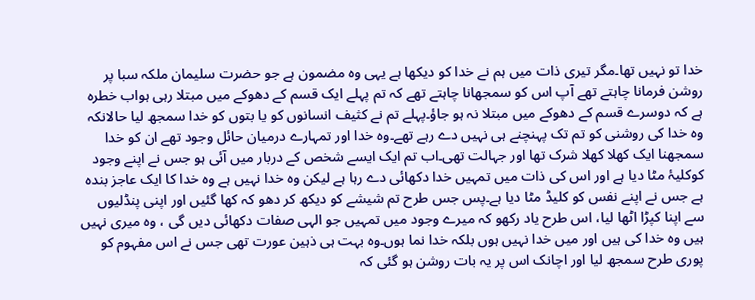خدا تو نہیں تھا۔مگر تیری ذات میں ہم نے خدا کو دیکھا ہے یہی وہ مضمون ہے جو حضرت سلیمان ملکہ سبا پر روشن فرمانا چاہتے تھے آپ اس کو سمجھانا چاہتے تھے کہ تم پہلے ایک قسم کے دھوکے میں مبتلا رہی ہواب خطرہ ہے کہ دوسرے قسم کے دھوکے میں مبتلا نہ ہو جاؤ۔پہلے تم نے کثیف انسانوں کو یا بتوں کو خدا سمجھ لیا حالانکہ وہ خدا کی روشنی کو تم تک پہنچنے ہی نہیں دے رہے تھے۔وہ خدا اور تمہارے درمیان حائل وجود تھے ان کو خدا سمجھنا ایک کھلا کھلا شرک تھا اور جہالت تھی۔اب تم ایک ایسے شخص کے دربار میں آئی ہو جس نے اپنے وجود کوکلیۂ مٹا دیا ہے اور اس کی ذات میں تمہیں خدا دکھائی دے رہا ہے لیکن وہ خدا نہیں ہے وہ خدا کا ایک عاجز بندہ ہے جس نے اپنے نفس کو کلیڈ مٹا دیا ہے۔پس جس طرح تم شیشے کو دیکھ کر دھو کہ کھا گئیں اور اپنی پنڈلیوں سے اپنا کپڑا اٹھا لیا، اس طرح یاد رکھو کہ میرے وجود میں تمہیں جو الہی صفات دکھائی دیں گی ، وہ میری نہیں ہیں وہ خدا کی ہیں اور میں خدا نہیں ہوں بلکہ خدا نما ہوں۔وہ بہت ہی ذہین عورت تھی جس نے اس مفہوم کو پوری طرح سمجھ لیا اور اچانک اس پر یہ بات روشن ہو گئی کہ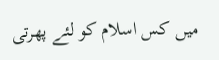میں کس اسلام کو لئے پھرتی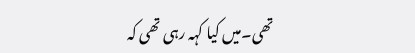تھی۔میں کیا کہہ رہی تھی کہ